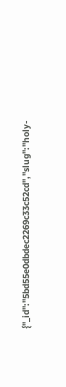{"_id":"5bd55e0dbdec2269c33c52cd","slug":"holy-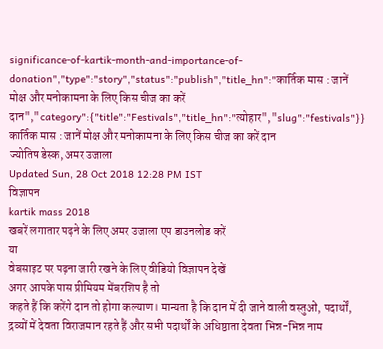significance-of-kartik-month-and-importance-of-donation","type":"story","status":"publish","title_hn":"कार्तिक मास : जानें मोक्ष और मनोकामना के लिए किस चीज का करें दान","category":{"title":"Festivals","title_hn":"त्योहार","slug":"festivals"}}
कार्तिक मास : जानें मोक्ष और मनोकामना के लिए किस चीज का करें दान
ज्योतिष डेस्क, अमर उजाला
Updated Sun, 28 Oct 2018 12:28 PM IST
विज्ञापन
kartik mass 2018
खबरें लगातार पढ़ने के लिए अमर उजाला एप डाउनलोड करें
या
वेबसाइट पर पढ़ना जारी रखने के लिए वीडियो विज्ञापन देखें
अगर आपके पास प्रीमियम मेंबरशिप है तो
कहते हैं कि करेंगे दान तो होगा कल्याण। मान्यता है कि दान में दी जाने वाली वस्तुओं, पदार्थों, द्रव्यों में देवता विराजमान रहते हैं और सभी पदार्थों के अधिष्ठाता देवता भिन्न-भिन्न नाम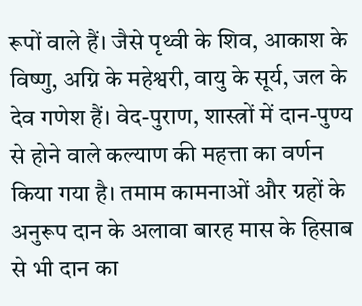रूपों वाले हैं। जैसे पृथ्वी के शिव, आकाश के विष्णु, अग्नि के महेश्वरी, वायु के सूर्य, जल के देव गणेश हैं। वेद-पुराण, शास्त्रों में दान-पुण्य से होने वाले कल्याण की महत्ता का वर्णन किया गया है। तमाम कामनाओं और ग्रहों के अनुरूप दान के अलावा बारह मास के हिसाब से भी दान का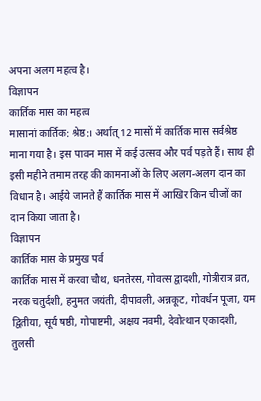अपना अलग महत्व है।
विज्ञापन
कार्तिक मास का महत्व
मासानां कार्तिक: श्रेष्ठ:। अर्थात् 12 मासों में कार्तिक मास सर्वश्रेष्ठ माना गया है। इस पावन मास में कई उत्सव और पर्व पड़ते हैं। साथ ही इसी महीने तमाम तरह की कामनाओं के लिए अलग-अलग दान का विधान है। आईये जानते हैं कार्तिक मास में आखिर किन चीजों का दान किया जाता है।
विज्ञापन
कार्तिक मास के प्रमुख पर्व
कार्तिक मास में करवा चौथ, धनतेरस, गोवत्स द्वादशी, गोत्रीरात्र व्रत, नरक चतुर्दशी, हनुमत जयंती, दीपावली, अन्नकूट, गोवर्धन पूजा, यम द्वितीया, सूर्य षष्ठी, गोपाष्टमी, अक्षय नवमी, देवोत्थान एकादशी, तुलसी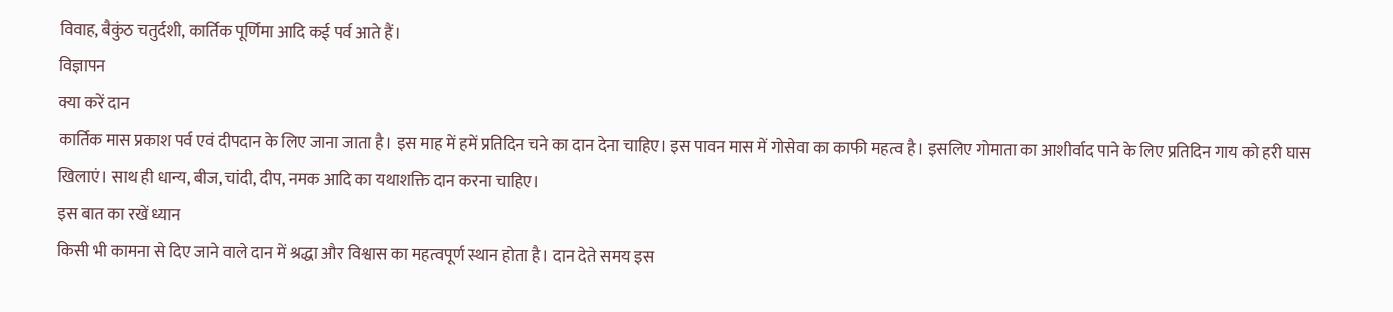विवाह, बैकुंठ चतुर्दशी, कार्तिक पूर्णिमा आदि कई पर्व आते हैं।
विज्ञापन
क्या करें दान
कार्तिक मास प्रकाश पर्व एवं दीपदान के लिए जाना जाता है। इस माह में हमें प्रतिदिन चने का दान देना चाहिए। इस पावन मास में गोसेवा का काफी महत्व है। इसलिए गोमाता का आशीर्वाद पाने के लिए प्रतिदिन गाय को हरी घास खिलाएं। साथ ही धान्य, बीज, चांदी, दीप, नमक आदि का यथाशक्ति दान करना चाहिए।
इस बात का रखें ध्यान
किसी भी कामना से दिए जाने वाले दान में श्रद्धा और विश्वास का महत्वपूर्ण स्थान होता है। दान देते समय इस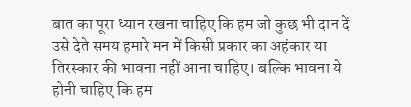बात का पूरा ध्यान रखना चाहिए कि हम जो कुछ भी दान दें उसे देते समय हमारे मन में किसी प्रकार का अहंकार या तिरस्कार की भावना नहीं आना चाहिए। बल्कि भावना ये होनी चाहिए कि हम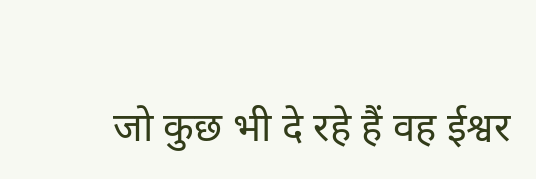जो कुछ भी दे रहे हैं वह ईश्वर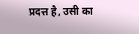प्रदत्त है, उसी का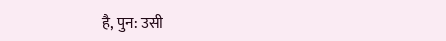है, पुन: उसी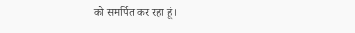को समर्पित कर रहा हूं।